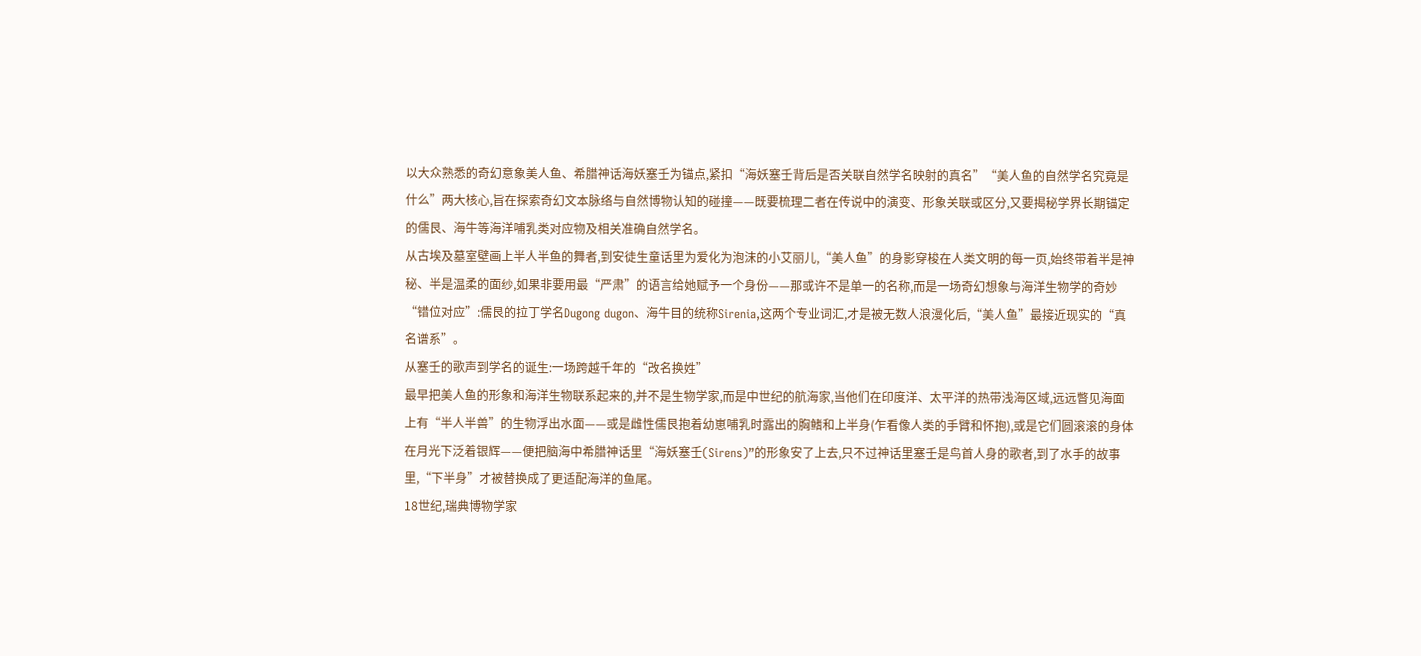以大众熟悉的奇幻意象美人鱼、希腊神话海妖塞壬为锚点,紧扣“海妖塞壬背后是否关联自然学名映射的真名”“美人鱼的自然学名究竟是什么”两大核心,旨在探索奇幻文本脉络与自然博物认知的碰撞——既要梳理二者在传说中的演变、形象关联或区分,又要揭秘学界长期锚定的儒艮、海牛等海洋哺乳类对应物及相关准确自然学名。
从古埃及墓室壁画上半人半鱼的舞者,到安徒生童话里为爱化为泡沫的小艾丽儿,“美人鱼”的身影穿梭在人类文明的每一页,始终带着半是神秘、半是温柔的面纱,如果非要用最“严肃”的语言给她赋予一个身份——那或许不是单一的名称,而是一场奇幻想象与海洋生物学的奇妙“错位对应”:儒艮的拉丁学名Dugong dugon、海牛目的统称Sirenia,这两个专业词汇,才是被无数人浪漫化后,“美人鱼”最接近现实的“真名谱系”。
从塞壬的歌声到学名的诞生:一场跨越千年的“改名换姓”
最早把美人鱼的形象和海洋生物联系起来的,并不是生物学家,而是中世纪的航海家,当他们在印度洋、太平洋的热带浅海区域,远远瞥见海面上有“半人半兽”的生物浮出水面——或是雌性儒艮抱着幼崽哺乳时露出的胸鳍和上半身(乍看像人类的手臂和怀抱),或是它们圆滚滚的身体在月光下泛着银辉——便把脑海中希腊神话里“海妖塞壬(Sirens)”的形象安了上去,只不过神话里塞壬是鸟首人身的歌者,到了水手的故事里,“下半身”才被替换成了更适配海洋的鱼尾。
18世纪,瑞典博物学家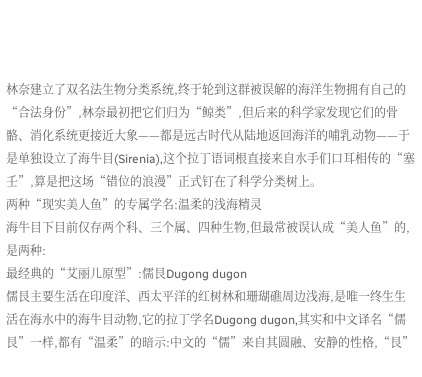林奈建立了双名法生物分类系统,终于轮到这群被误解的海洋生物拥有自己的“合法身份”,林奈最初把它们归为“鲸类”,但后来的科学家发现它们的骨骼、消化系统更接近大象——都是远古时代从陆地返回海洋的哺乳动物——于是单独设立了海牛目(Sirenia),这个拉丁语词根直接来自水手们口耳相传的“塞壬”,算是把这场“错位的浪漫”正式钉在了科学分类树上。
两种“现实美人鱼”的专属学名:温柔的浅海精灵
海牛目下目前仅存两个科、三个属、四种生物,但最常被误认成“美人鱼”的,是两种:
最经典的“艾丽儿原型”:儒艮Dugong dugon
儒艮主要生活在印度洋、西太平洋的红树林和珊瑚礁周边浅海,是唯一终生生活在海水中的海牛目动物,它的拉丁学名Dugong dugon,其实和中文译名“儒艮”一样,都有“温柔”的暗示:中文的“儒”来自其圆融、安静的性格,“艮”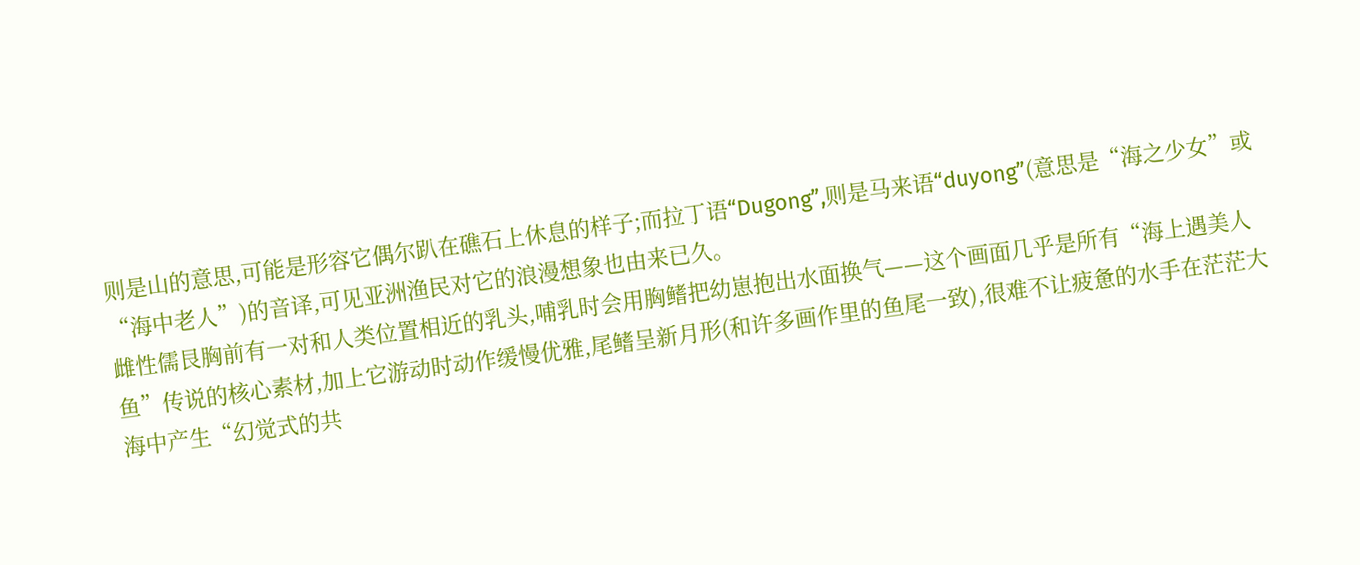则是山的意思,可能是形容它偶尔趴在礁石上休息的样子;而拉丁语“Dugong”,则是马来语“duyong”(意思是“海之少女”或“海中老人”)的音译,可见亚洲渔民对它的浪漫想象也由来已久。
雌性儒艮胸前有一对和人类位置相近的乳头,哺乳时会用胸鳍把幼崽抱出水面换气——这个画面几乎是所有“海上遇美人鱼”传说的核心素材,加上它游动时动作缓慢优雅,尾鳍呈新月形(和许多画作里的鱼尾一致),很难不让疲惫的水手在茫茫大海中产生“幻觉式的共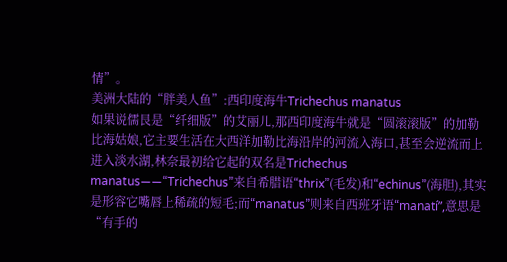情”。
美洲大陆的“胖美人鱼”:西印度海牛Trichechus manatus
如果说儒艮是“纤细版”的艾丽儿,那西印度海牛就是“圆滚滚版”的加勒比海姑娘,它主要生活在大西洋加勒比海沿岸的河流入海口,甚至会逆流而上进入淡水湖,林奈最初给它起的双名是Trichechus manatus——“Trichechus”来自希腊语“thrix”(毛发)和“echinus”(海胆),其实是形容它嘴唇上稀疏的短毛;而“manatus”则来自西班牙语“manatí”,意思是“有手的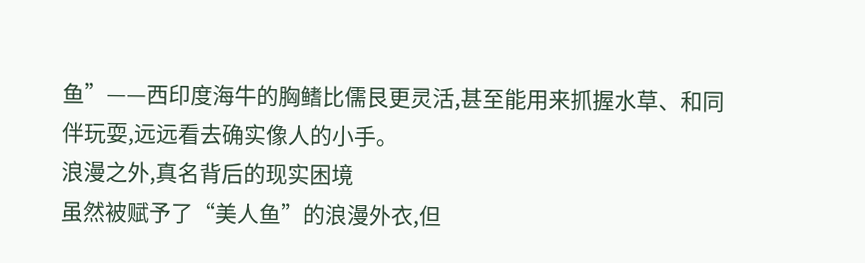鱼”——西印度海牛的胸鳍比儒艮更灵活,甚至能用来抓握水草、和同伴玩耍,远远看去确实像人的小手。
浪漫之外,真名背后的现实困境
虽然被赋予了“美人鱼”的浪漫外衣,但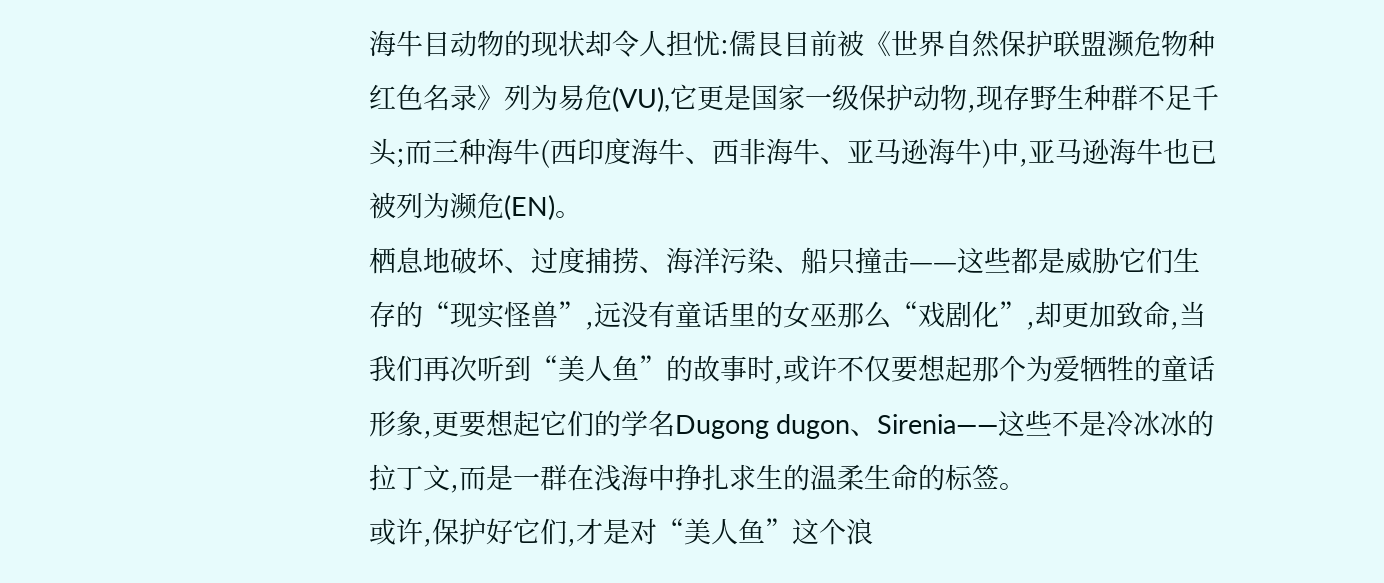海牛目动物的现状却令人担忧:儒艮目前被《世界自然保护联盟濒危物种红色名录》列为易危(VU),它更是国家一级保护动物,现存野生种群不足千头;而三种海牛(西印度海牛、西非海牛、亚马逊海牛)中,亚马逊海牛也已被列为濒危(EN)。
栖息地破坏、过度捕捞、海洋污染、船只撞击——这些都是威胁它们生存的“现实怪兽”,远没有童话里的女巫那么“戏剧化”,却更加致命,当我们再次听到“美人鱼”的故事时,或许不仅要想起那个为爱牺牲的童话形象,更要想起它们的学名Dugong dugon、Sirenia——这些不是冷冰冰的拉丁文,而是一群在浅海中挣扎求生的温柔生命的标签。
或许,保护好它们,才是对“美人鱼”这个浪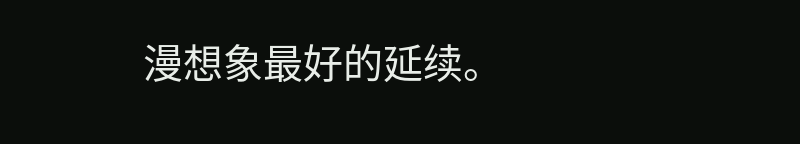漫想象最好的延续。